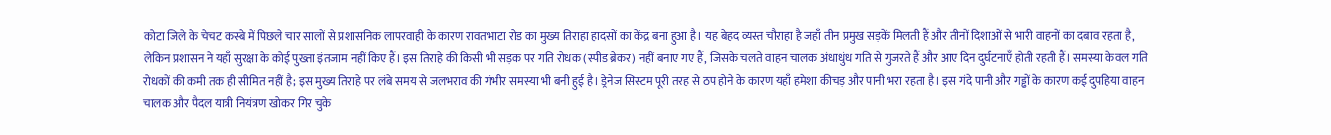कोटा जिले के चेचट कस्बे में पिछले चार सालों से प्रशासनिक लापरवाही के कारण रावतभाटा रोड का मुख्य तिराहा हादसों का केंद्र बना हुआ है। यह बेहद व्यस्त चौराहा है जहाँ तीन प्रमुख सड़कें मिलती हैं और तीनों दिशाओं से भारी वाहनों का दबाव रहता है, लेकिन प्रशासन ने यहाँ सुरक्षा के कोई पुख्ता इंतजाम नहीं किए हैं। इस तिराहे की किसी भी सड़क पर गति रोधक (स्पीड ब्रेकर) नहीं बनाए गए हैं, जिसके चलते वाहन चालक अंधाधुंध गति से गुजरते हैं और आए दिन दुर्घटनाएँ होती रहती हैं। समस्या केवल गति रोधकों की कमी तक ही सीमित नहीं है; इस मुख्य तिराहे पर लंबे समय से जलभराव की गंभीर समस्या भी बनी हुई है। ड्रेनेज सिस्टम पूरी तरह से ठप होने के कारण यहाँ हमेशा कीचड़ और पानी भरा रहता है। इस गंदे पानी और गड्ढों के कारण कई दुपहिया वाहन चालक और पैदल यात्री नियंत्रण खोकर गिर चुके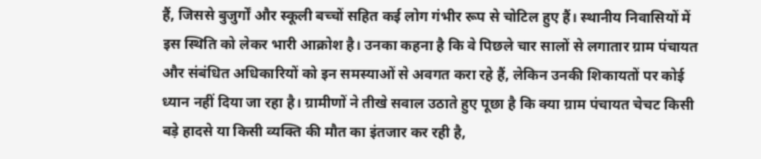हैं, जिससे बुजुर्गों और स्कूली बच्चों सहित कई लोग गंभीर रूप से चोटिल हुए हैं। स्थानीय निवासियों में इस स्थिति को लेकर भारी आक्रोश है। उनका कहना है कि वे पिछले चार सालों से लगातार ग्राम पंचायत और संबंधित अधिकारियों को इन समस्याओं से अवगत करा रहे हैं, लेकिन उनकी शिकायतों पर कोई ध्यान नहीं दिया जा रहा है। ग्रामीणों ने तीखे सवाल उठाते हुए पूछा है कि क्या ग्राम पंचायत चेचट किसी बड़े हादसे या किसी व्यक्ति की मौत का इंतजार कर रही है,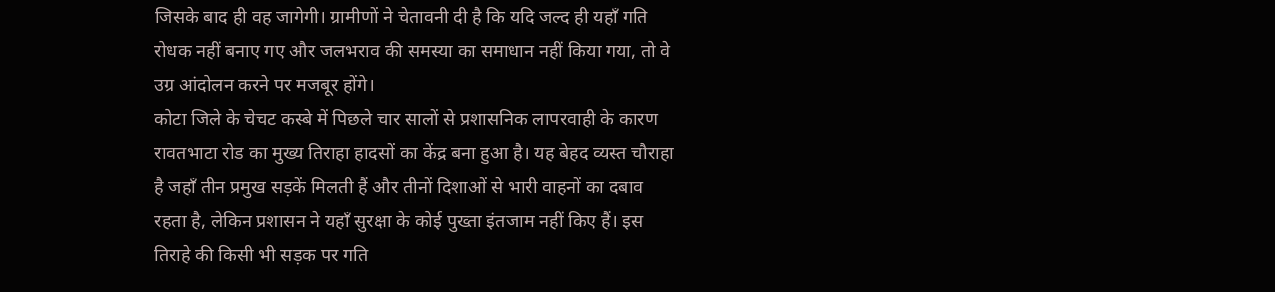जिसके बाद ही वह जागेगी। ग्रामीणों ने चेतावनी दी है कि यदि जल्द ही यहाँ गति रोधक नहीं बनाए गए और जलभराव की समस्या का समाधान नहीं किया गया, तो वे उग्र आंदोलन करने पर मजबूर होंगे।
कोटा जिले के चेचट कस्बे में पिछले चार सालों से प्रशासनिक लापरवाही के कारण रावतभाटा रोड का मुख्य तिराहा हादसों का केंद्र बना हुआ है। यह बेहद व्यस्त चौराहा है जहाँ तीन प्रमुख सड़कें मिलती हैं और तीनों दिशाओं से भारी वाहनों का दबाव रहता है, लेकिन प्रशासन ने यहाँ सुरक्षा के कोई पुख्ता इंतजाम नहीं किए हैं। इस तिराहे की किसी भी सड़क पर गति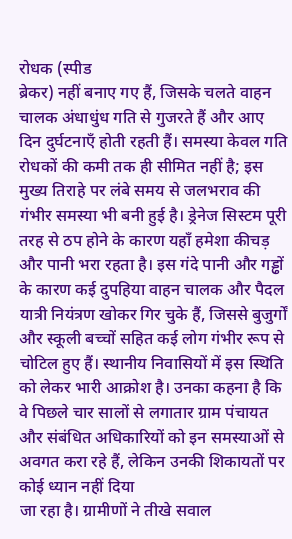रोधक (स्पीड
ब्रेकर) नहीं बनाए गए हैं, जिसके चलते वाहन चालक अंधाधुंध गति से गुजरते हैं और आए दिन दुर्घटनाएँ होती रहती हैं। समस्या केवल गति रोधकों की कमी तक ही सीमित नहीं है; इस मुख्य तिराहे पर लंबे समय से जलभराव की गंभीर समस्या भी बनी हुई है। ड्रेनेज सिस्टम पूरी तरह से ठप होने के कारण यहाँ हमेशा कीचड़ और पानी भरा रहता है। इस गंदे पानी और गड्ढों
के कारण कई दुपहिया वाहन चालक और पैदल यात्री नियंत्रण खोकर गिर चुके हैं, जिससे बुजुर्गों और स्कूली बच्चों सहित कई लोग गंभीर रूप से चोटिल हुए हैं। स्थानीय निवासियों में इस स्थिति को लेकर भारी आक्रोश है। उनका कहना है कि वे पिछले चार सालों से लगातार ग्राम पंचायत और संबंधित अधिकारियों को इन समस्याओं से अवगत करा रहे हैं, लेकिन उनकी शिकायतों पर कोई ध्यान नहीं दिया
जा रहा है। ग्रामीणों ने तीखे सवाल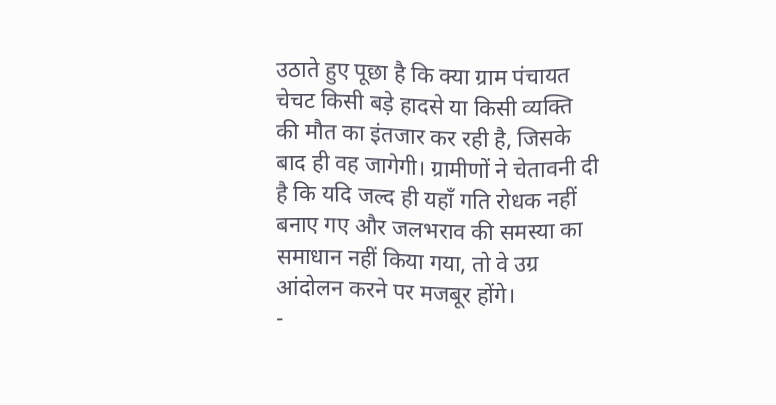उठाते हुए पूछा है कि क्या ग्राम पंचायत चेचट किसी बड़े हादसे या किसी व्यक्ति की मौत का इंतजार कर रही है, जिसके बाद ही वह जागेगी। ग्रामीणों ने चेतावनी दी है कि यदि जल्द ही यहाँ गति रोधक नहीं बनाए गए और जलभराव की समस्या का समाधान नहीं किया गया, तो वे उग्र आंदोलन करने पर मजबूर होंगे।
-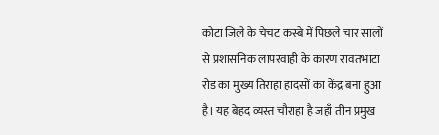कोटा जिले के चेचट कस्बे में पिछले चार सालों से प्रशासनिक लापरवाही के कारण रावतभाटा रोड का मुख्य तिराहा हादसों का केंद्र बना हुआ है। यह बेहद व्यस्त चौराहा है जहाँ तीन प्रमुख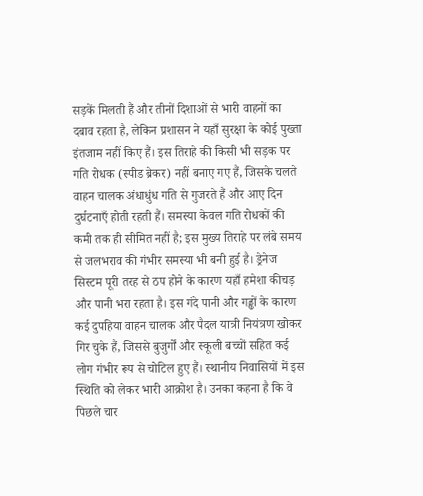सड़कें मिलती हैं और तीनों दिशाओं से भारी वाहनों का दबाव रहता है, लेकिन प्रशासन ने यहाँ सुरक्षा के कोई पुख्ता इंतजाम नहीं किए हैं। इस तिराहे की किसी भी सड़क पर गति रोधक (स्पीड ब्रेकर) नहीं बनाए गए हैं, जिसके चलते वाहन चालक अंधाधुंध गति से गुजरते हैं और आए दिन दुर्घटनाएँ होती रहती हैं। समस्या केवल गति रोधकों की कमी तक ही सीमित नहीं है; इस मुख्य तिराहे पर लंबे समय से जलभराव की गंभीर समस्या भी बनी हुई है। ड्रेनेज सिस्टम पूरी तरह से ठप होने के कारण यहाँ हमेशा कीचड़ और पानी भरा रहता है। इस गंदे पानी और गड्ढों के कारण कई दुपहिया वाहन चालक और पैदल यात्री नियंत्रण खोकर गिर चुके हैं, जिससे बुजुर्गों और स्कूली बच्चों सहित कई लोग गंभीर रूप से चोटिल हुए हैं। स्थानीय निवासियों में इस स्थिति को लेकर भारी आक्रोश है। उनका कहना है कि वे पिछले चार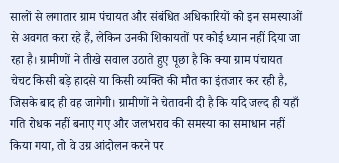सालों से लगातार ग्राम पंचायत और संबंधित अधिकारियों को इन समस्याओं से अवगत करा रहे हैं, लेकिन उनकी शिकायतों पर कोई ध्यान नहीं दिया जा रहा है। ग्रामीणों ने तीखे सवाल उठाते हुए पूछा है कि क्या ग्राम पंचायत चेचट किसी बड़े हादसे या किसी व्यक्ति की मौत का इंतजार कर रही है, जिसके बाद ही वह जागेगी। ग्रामीणों ने चेतावनी दी है कि यदि जल्द ही यहाँ गति रोधक नहीं बनाए गए और जलभराव की समस्या का समाधान नहीं किया गया, तो वे उग्र आंदोलन करने पर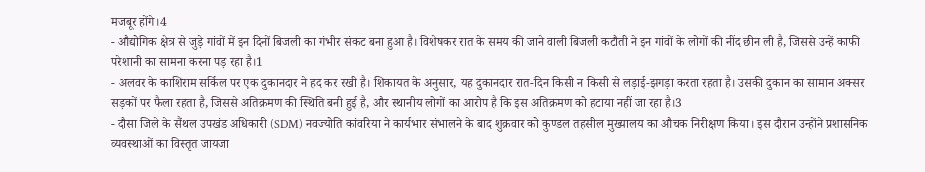मजबूर होंगे।4
- औद्योगिक क्षेत्र से जुड़े गांवों में इन दिनों बिजली का गंभीर संकट बना हुआ है। विशेषकर रात के समय की जाने वाली बिजली कटौती ने इन गांवों के लोगों की नींद छीन ली है, जिससे उन्हें काफी परेशानी का सामना करना पड़ रहा है।1
- अलवर के काशिराम सर्किल पर एक दुकानदार ने हद कर रखी है। शिकायत के अनुसार, यह दुकानदार रात-दिन किसी न किसी से लड़ाई-झगड़ा करता रहता है। उसकी दुकान का सामान अक्सर सड़कों पर फैला रहता है, जिससे अतिक्रमण की स्थिति बनी हुई है, और स्थानीय लोगों का आरोप है कि इस अतिक्रमण को हटाया नहीं जा रहा है।3
- दौसा जिले के सैंथल उपखंड अधिकारी (SDM) नवज्योति कांवरिया ने कार्यभार संभालने के बाद शुक्रवार को कुण्डल तहसील मुख्यालय का औचक निरीक्षण किया। इस दौरान उन्होंने प्रशासनिक व्यवस्थाओं का विस्तृत जायजा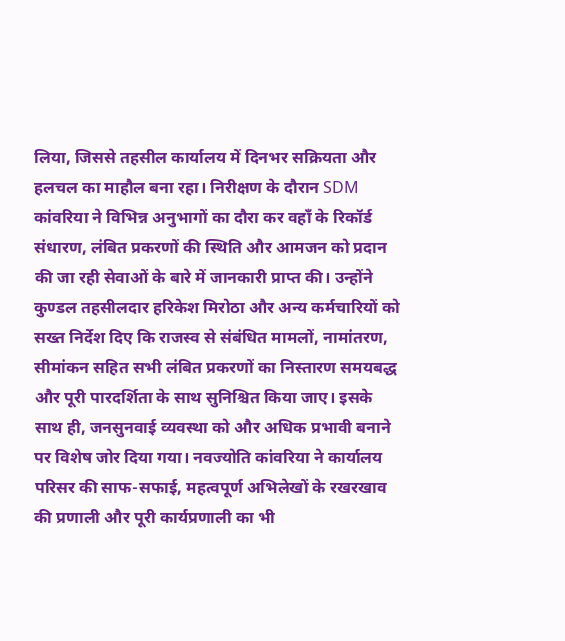लिया, जिससे तहसील कार्यालय में दिनभर सक्रियता और हलचल का माहौल बना रहा। निरीक्षण के दौरान SDM कांवरिया ने विभिन्न अनुभागों का दौरा कर वहाँ के रिकॉर्ड संधारण, लंबित प्रकरणों की स्थिति और आमजन को प्रदान की जा रही सेवाओं के बारे में जानकारी प्राप्त की। उन्होंने कुण्डल तहसीलदार हरिकेश मिरोठा और अन्य कर्मचारियों को सख्त निर्देश दिए कि राजस्व से संबंधित मामलों, नामांतरण, सीमांकन सहित सभी लंबित प्रकरणों का निस्तारण समयबद्ध और पूरी पारदर्शिता के साथ सुनिश्चित किया जाए। इसके साथ ही, जनसुनवाई व्यवस्था को और अधिक प्रभावी बनाने पर विशेष जोर दिया गया। नवज्योति कांवरिया ने कार्यालय परिसर की साफ-सफाई, महत्वपूर्ण अभिलेखों के रखरखाव की प्रणाली और पूरी कार्यप्रणाली का भी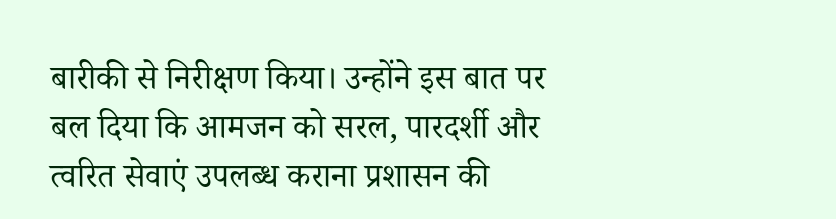बारीकी से निरीक्षण किया। उन्होंने इस बात पर बल दिया कि आमजन को सरल, पारदर्शी और त्वरित सेवाएं उपलब्ध कराना प्रशासन की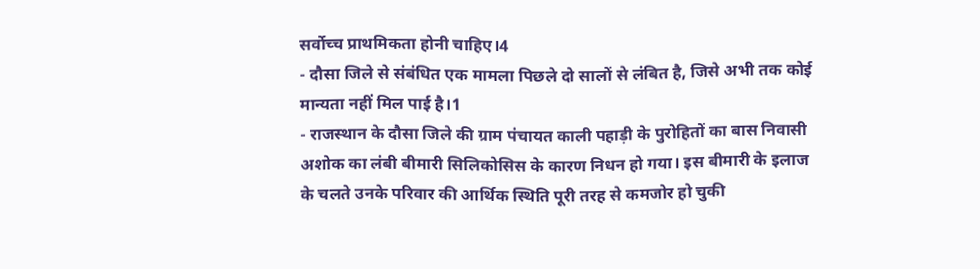सर्वोच्च प्राथमिकता होनी चाहिए।4
- दौसा जिले से संबंधित एक मामला पिछले दो सालों से लंबित है, जिसे अभी तक कोई मान्यता नहीं मिल पाई है।1
- राजस्थान के दौसा जिले की ग्राम पंचायत काली पहाड़ी के पुरोहितों का बास निवासी अशोक का लंबी बीमारी सिलिकोसिस के कारण निधन हो गया। इस बीमारी के इलाज के चलते उनके परिवार की आर्थिक स्थिति पूरी तरह से कमजोर हो चुकी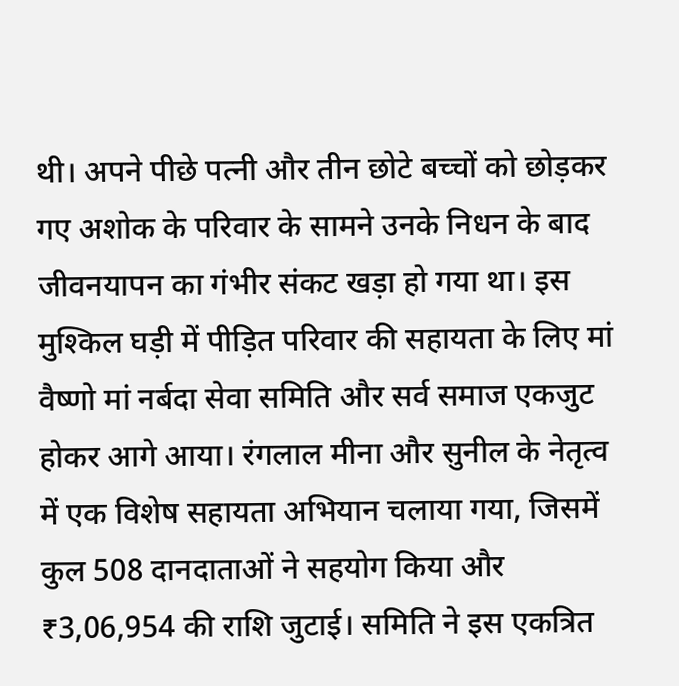थी। अपने पीछे पत्नी और तीन छोटे बच्चों को छोड़कर गए अशोक के परिवार के सामने उनके निधन के बाद जीवनयापन का गंभीर संकट खड़ा हो गया था। इस मुश्किल घड़ी में पीड़ित परिवार की सहायता के लिए मां वैष्णो मां नर्बदा सेवा समिति और सर्व समाज एकजुट होकर आगे आया। रंगलाल मीना और सुनील के नेतृत्व में एक विशेष सहायता अभियान चलाया गया, जिसमें कुल 508 दानदाताओं ने सहयोग किया और ₹3,06,954 की राशि जुटाई। समिति ने इस एकत्रित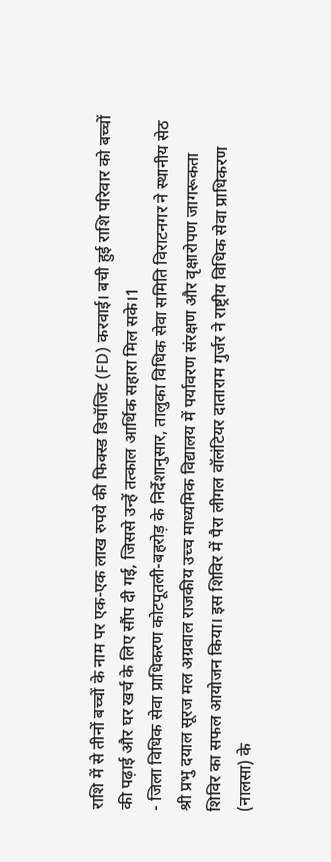राशि में से तीनों बच्चों के नाम पर एक-एक लाख रुपये की फिक्स्ड डिपॉजिट (FD) करवाई। बची हुई राशि परिवार को बच्चों की पढ़ाई और घर खर्च के लिए सौंप दी गई, जिससे उन्हें तत्काल आर्थिक सहारा मिल सके।1
- जिला विधिक सेवा प्राधिकरण कोटपूतली-बहरोड़ के निर्देशानुसार, तालुका विधिक सेवा समिति विराटनगर ने स्थानीय सेठ श्री प्रभु दयाल सूरज मल अग्रवाल राजकीय उच्च माध्यमिक विद्यालय में पर्यावरण संरक्षण और वृक्षारोपण जागरूकता शिविर का सफल आयोजन किया। इस शिविर में पैरा लीगल वॉलंटियर दाताराम गुर्जर ने राष्ट्रीय विधिक सेवा प्राधिकरण (नालसा) के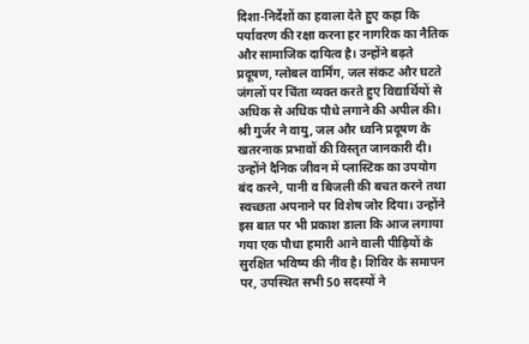दिशा-निर्देशों का हवाला देते हुए कहा कि पर्यावरण की रक्षा करना हर नागरिक का नैतिक और सामाजिक दायित्व है। उन्होंने बढ़ते प्रदूषण, ग्लोबल वार्मिंग, जल संकट और घटते जंगलों पर चिंता व्यक्त करते हुए विद्यार्थियों से अधिक से अधिक पौधे लगाने की अपील की। श्री गुर्जर ने वायु, जल और ध्वनि प्रदूषण के खतरनाक प्रभावों की विस्तृत जानकारी दी। उन्होंने दैनिक जीवन में प्लास्टिक का उपयोग बंद करने, पानी व बिजली की बचत करने तथा स्वच्छता अपनाने पर विशेष जोर दिया। उन्होंने इस बात पर भी प्रकाश डाला कि आज लगाया गया एक पौधा हमारी आने वाली पीढ़ियों के सुरक्षित भविष्य की नींव है। शिविर के समापन पर, उपस्थित सभी 50 सदस्यों ने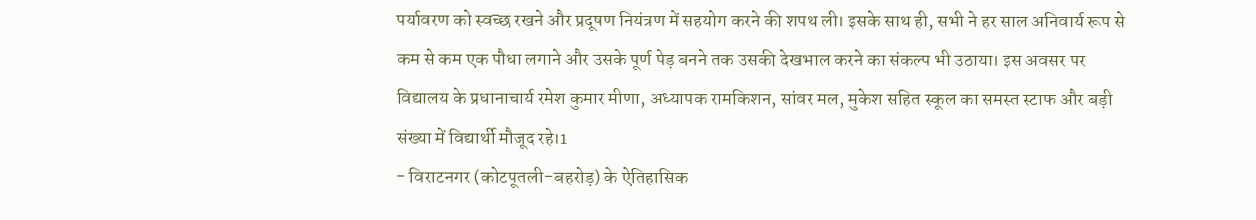पर्यावरण को स्वच्छ रखने और प्रदूषण नियंत्रण में सहयोग करने की शपथ ली। इसके साथ ही, सभी ने हर साल अनिवार्य रूप से कम से कम एक पौधा लगाने और उसके पूर्ण पेड़ बनने तक उसकी देखभाल करने का संकल्प भी उठाया। इस अवसर पर विद्यालय के प्रधानाचार्य रमेश कुमार मीणा, अध्यापक रामकिशन, सांवर मल, मुकेश सहित स्कूल का समस्त स्टाफ और बड़ी संख्या में विद्यार्थी मौजूद रहे।1
- विराटनगर (कोटपूतली-बहरोड़) के ऐतिहासिक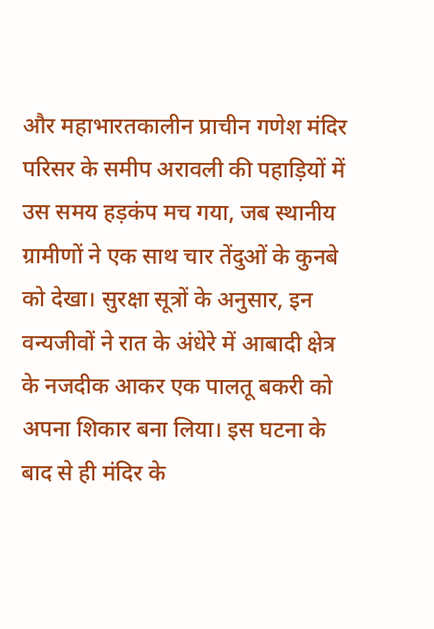और महाभारतकालीन प्राचीन गणेश मंदिर परिसर के समीप अरावली की पहाड़ियों में उस समय हड़कंप मच गया, जब स्थानीय ग्रामीणों ने एक साथ चार तेंदुओं के कुनबे को देखा। सुरक्षा सूत्रों के अनुसार, इन वन्यजीवों ने रात के अंधेरे में आबादी क्षेत्र के नजदीक आकर एक पालतू बकरी को अपना शिकार बना लिया। इस घटना के बाद से ही मंदिर के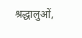श्रद्धालुओं,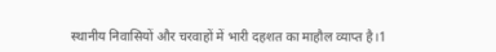स्थानीय निवासियों और चरवाहों में भारी दहशत का माहौल व्याप्त है।1